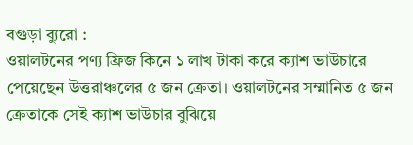বগুড়া ব্যুরো :
ওয়ালটনের পণ্য ফ্রিজ কিনে ১ লাখ টাকা করে ক্যাশ ভাউচারে পেয়েছেন উত্তরাঞ্চলের ৫ জন ক্রেতা। ওয়ালটনের সম্মানিত ৫ জন ক্রেতাকে সেই ক্যাশ ভাউচার বুঝিয়ে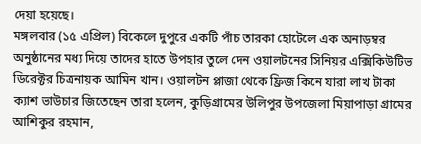দেয়া হয়েছে।
মঙ্গলবার (১৫ এপ্রিল) বিকেলে দুপুরে একটি পাঁচ তারকা হোটেলে এক অনাড়ম্বর অনুষ্ঠানের মধ্য দিয়ে তাদের হাতে উপহার তুলে দেন ওয়ালটনের সিনিয়র এক্সিকিউটিভ ডিরেক্টর চিত্রনায়ক আমিন খান। ওয়ালটন প্লাজা থেকে ফ্রিজ কিনে যারা লাখ টাকা ক্যাশ ভাউচার জিতেছেন তারা হলেন, কুড়িগ্রামের উলিপুর উপজেলা মিয়াপাড়া গ্রামের আশিকুর রহমান,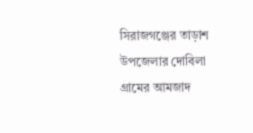সিরাজগঞ্জের তাড়াশ উপজেলার দোবিলা গ্রামের আমজাদ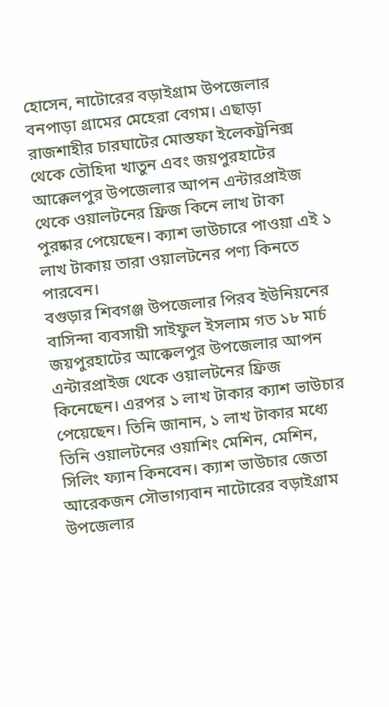হোসেন, নাটোরের বড়াইগ্রাম উপজেলার বনপাড়া গ্রামের মেহেরা বেগম। এছাড়া রাজশাহীর চারঘাটের মোস্তফা ইলেকট্রনিক্স থেকে তৌহিদা খাতুন এবং জয়পুরহাটের আক্কেলপুর উপজেলার আপন এন্টারপ্রাইজ থেকে ওয়ালটনের ফ্রিজ কিনে লাখ টাকা পুরষ্কার পেয়েছেন। ক্যাশ ভাউচারে পাওয়া এই ১ লাখ টাকায় তারা ওয়ালটনের পণ্য কিনতে পারবেন।
বগুড়ার শিবগঞ্জ উপজেলার পিরব ইউনিয়নের বাসিন্দা ব্যবসায়ী সাইফুল ইসলাম গত ১৮ মার্চ জয়পুরহাটের আক্কেলপুর উপজেলার আপন এন্টারপ্রাইজ থেকে ওয়ালটনের ফ্রিজ কিনেছেন। এরপর ১ লাখ টাকার ক্যাশ ভাউচার পেয়েছেন। তিনি জানান, ১ লাখ টাকার মধ্যে তিনি ওয়ালটনের ওয়াশিং মেশিন, মেশিন, সিলিং ফ্যান কিনবেন। ক্যাশ ভাউচার জেতা আরেকজন সৌভাগ্যবান নাটোরের বড়াইগ্রাম উপজেলার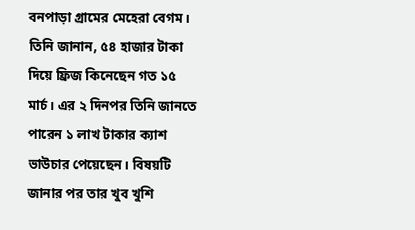বনপাড়া গ্রামের মেহেরা বেগম। তিনি জানান, ৫৪ হাজার টাকা দিয়ে ফ্রিজ কিনেছেন গত ১৫ মার্চ। এর ২ দিনপর তিনি জানতে পারেন ১ লাখ টাকার ক্যাশ ভাউচার পেয়েছেন। বিষয়টি জানার পর তার খুব খুশি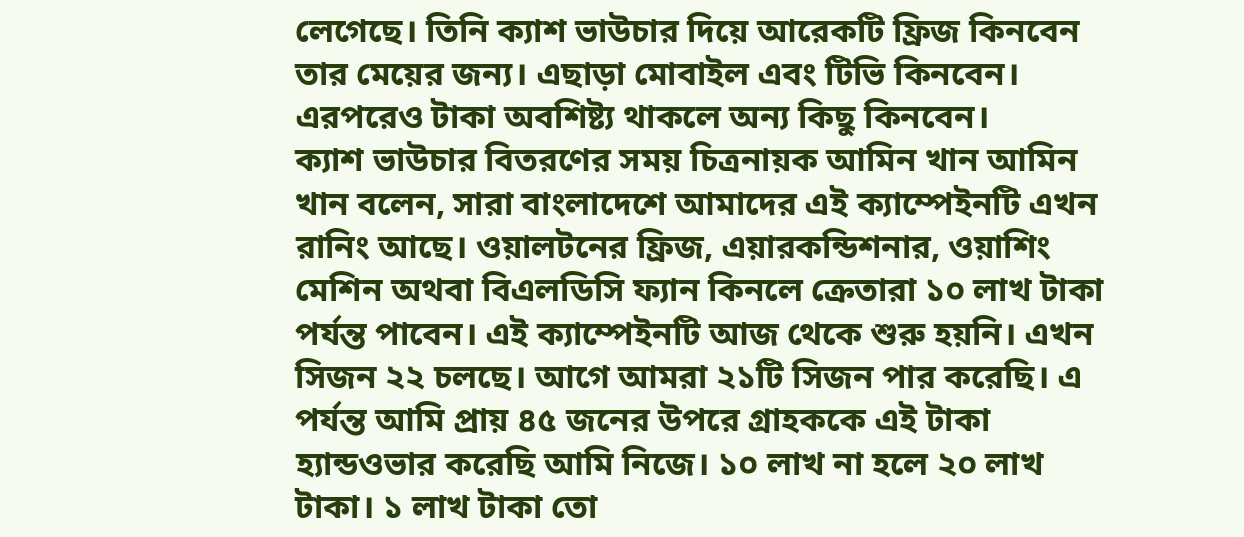লেগেছে। তিনি ক্যাশ ভাউচার দিয়ে আরেকটি ফ্রিজ কিনবেন তার মেয়ের জন্য। এছাড়া মোবাইল এবং টিভি কিনবেন। এরপরেও টাকা অবশিষ্ট্য থাকলে অন্য কিছু কিনবেন।
ক্যাশ ভাউচার বিতরণের সময় চিত্রনায়ক আমিন খান আমিন খান বলেন, সারা বাংলাদেশে আমাদের এই ক্যাম্পেইনটি এখন রানিং আছে। ওয়ালটনের ফ্রিজ, এয়ারকন্ডিশনার, ওয়াশিং মেশিন অথবা বিএলডিসি ফ্যান কিনলে ক্রেতারা ১০ লাখ টাকা পর্যন্ত পাবেন। এই ক্যাম্পেইনটি আজ থেকে শুরু হয়নি। এখন সিজন ২২ চলছে। আগে আমরা ২১টি সিজন পার করেছি। এ পর্যন্ত আমি প্রায় ৪৫ জনের উপরে গ্রাহককে এই টাকা হ্যান্ডওভার করেছি আমি নিজে। ১০ লাখ না হলে ২০ লাখ টাকা। ১ লাখ টাকা তো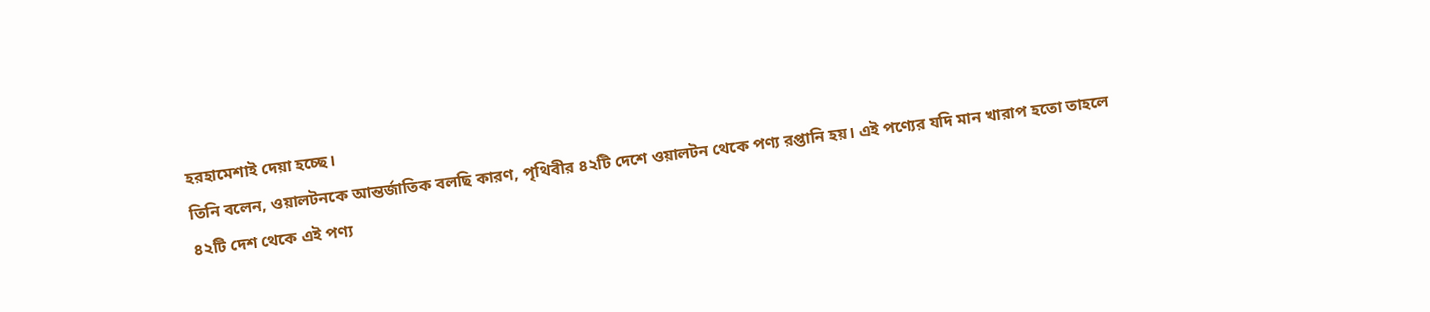হরহামেশাই দেয়া হচ্ছে।
তিনি বলেন, ওয়ালটনকে আন্তর্জাতিক বলছি কারণ, পৃথিবীর ৪২টি দেশে ওয়ালটন থেকে পণ্য রপ্তানি হয়। এই পণ্যের যদি মান খারাপ হতো তাহলে ৪২টি দেশ থেকে এই পণ্য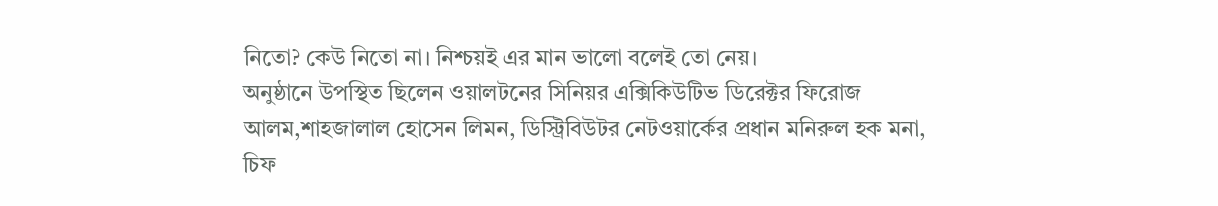নিতো? কেউ নিতো না। নিশ্চয়ই এর মান ভালো বলেই তো নেয়।
অনুষ্ঠানে উপস্থিত ছিলেন ওয়ালটনের সিনিয়র এক্সিকিউটিভ ডিরেক্টর ফিরোজ আলম,শাহজালাল হোসেন লিমন, ডিস্ট্রিবিউটর নেটওয়ার্কের প্রধান মনিরুল হক মনা, চিফ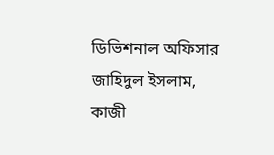ডিভিশনাল অফিসার জাহিদুল ইসলাম, কাজী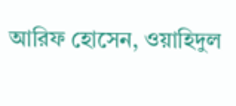আরিফ হোসেন, ওয়াহিদুল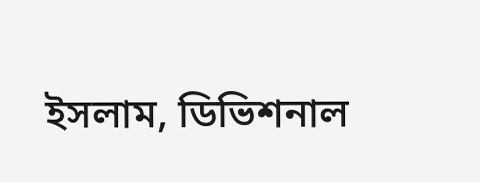ইসলাম, ডিভিশনাল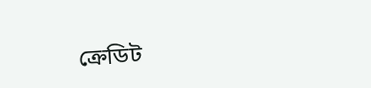ক্রেডিট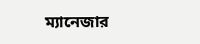ম্যানেজার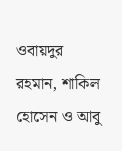ওবায়দুর রহমান, শাকিল হোসেন ও আবু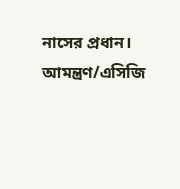নাসের প্রধান।
আমন্ত্রণ/এসিজি